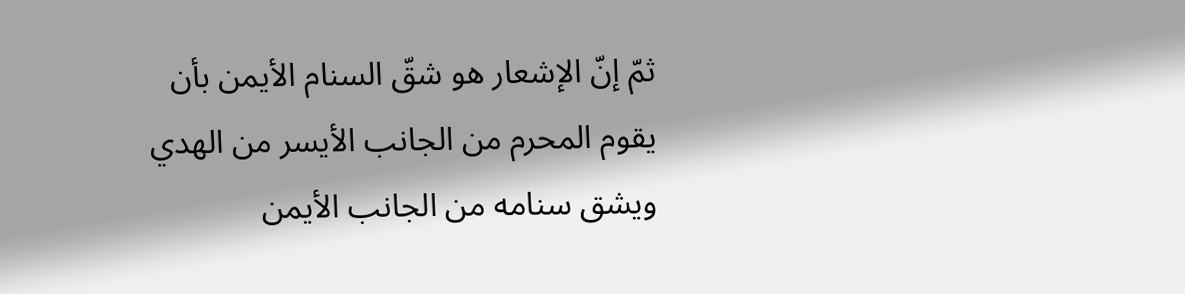ثمّ إنّ الإشعار هو شقّ السنام الأيمن بأن يقوم المحرم من الجانب الأيسر من الهدي ويشق سنامه من الجانب الأيمن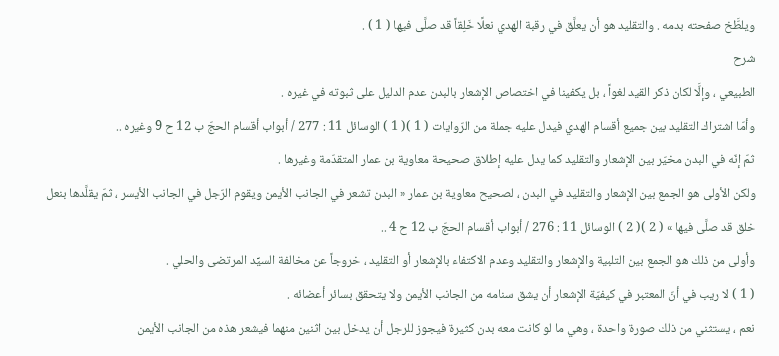ويلطَّخ صفحته بدمه . والتقليد هو أن يعلَّق في رقبة الهدي نعلًا خَلِقاً قد صلَّى فيها ( 1 ) .
شرح
الطبيعي ، وإلَّا لكان ذكر القيد لغواً ، بل يكفينا في اختصاص الإشعار بالبدن عدم الدليل على ثبوته في غيره .
وأمّا اشتراك التقليد بين جميع أقسام الهدي فيدل عليه جملة من الرّوايات ( 1 )( 1 ) الوسائل 11 : 277 / أبواب أقسام الحجّ ب 12 ح 9 وغيره ..
ثمّ إنّه في البدن مخيّر بين الإشعار والتقليد كما يدل عليه إطلاق صحيحة معاوية بن عمار المتقدّمة وغيرها .
ولكن الأولى هو الجمع بين الإشعار والتقليد في البدن ، لصحيح معاوية بن عمار « البدن تشعر في الجانب الأيمن ويقوم الرّجل في الجانب الأيسر ، ثمّ يقلَّدها بنعل خلق قد صلَّى فيها » ( 2 )( 2 ) الوسائل 11 : 276 / أبواب أقسام الحجّ ب 12 ح 4 ..
وأولى من ذلك هو الجمع بين التلبية والإشعار والتقليد وعدم الاكتفاء بالإشعار أو التقليد ، خروجاً عن مخالفة السيِّد المرتضى والحلي .
( 1 ) لا ريب في أنّ المعتبر في كيفيّة الإشعار أن يشق سنامه من الجانب الأيمن ولا يتحقق بسائر أعضائه .
نعم ، يستثني من ذلك صورة واحدة ، وهي ما لو كانت معه بدن كثيرة فيجوز للرجل أن يدخل بين اثنين منهما فيشعر هذه من الجانب الأيمن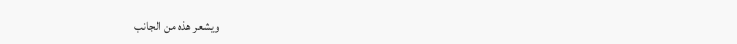ويشعر هذه من الجانب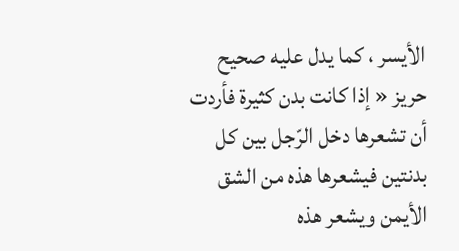الأيسر ، كما يدل عليه صحيح حريز « إذا كانت بدن كثيرة فأردت أن تشعرها دخل الرّجل بين كل بدنتين فيشعرها هذه من الشق الأيمن ويشعر هذه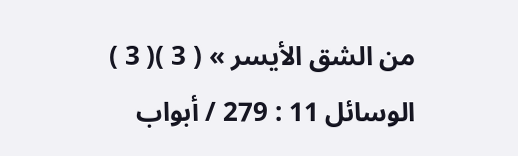من الشق الأيسر » ( 3 )( 3 ) الوسائل 11 : 279 / أبواب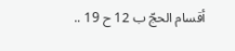أقسام الحجّ ب 12 ح 19 ..